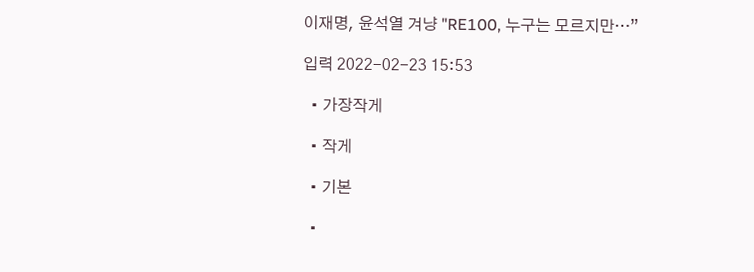이재명, 윤석열 겨냥 "RE100, 누구는 모르지만…”

입력 2022-02-23 15:53

  • 가장작게

  • 작게

  • 기본

  •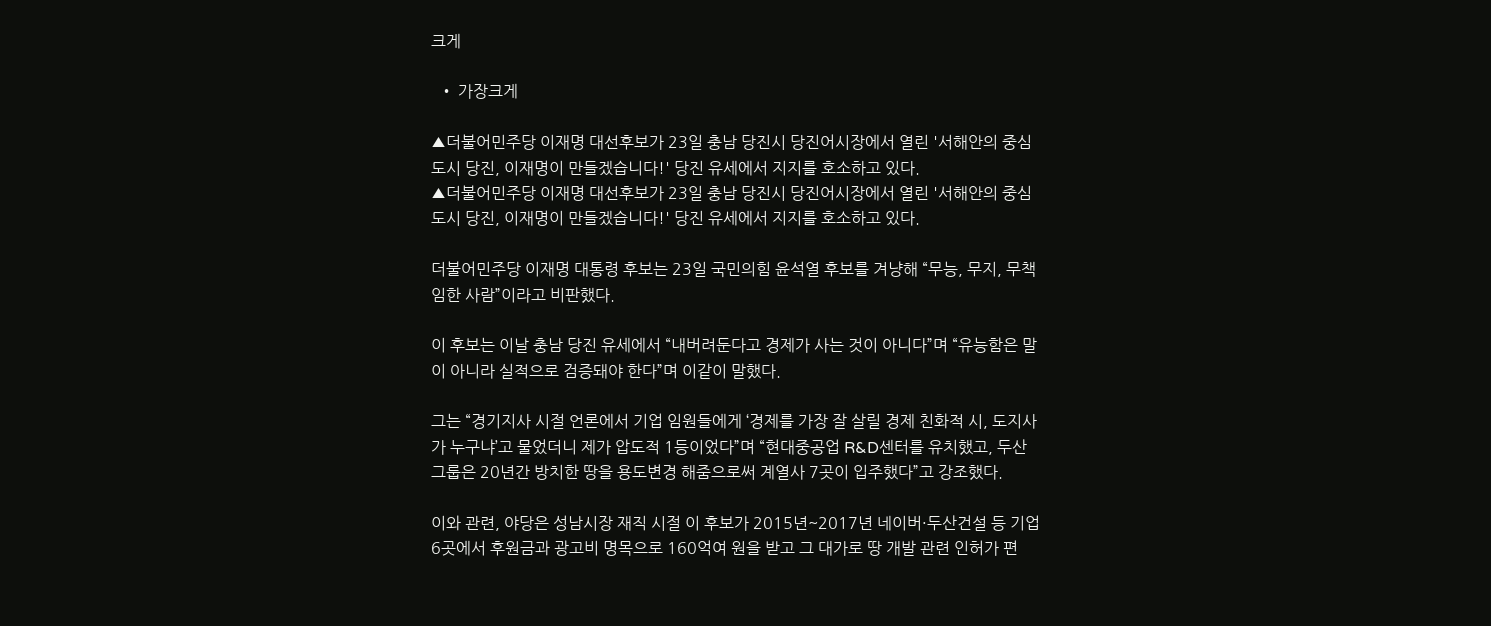크게

  • 가장크게

▲더불어민주당 이재명 대선후보가 23일 충남 당진시 당진어시장에서 열린 '서해안의 중심도시 당진, 이재명이 만들겠습니다!' 당진 유세에서 지지를 호소하고 있다.
▲더불어민주당 이재명 대선후보가 23일 충남 당진시 당진어시장에서 열린 '서해안의 중심도시 당진, 이재명이 만들겠습니다!' 당진 유세에서 지지를 호소하고 있다.

더불어민주당 이재명 대통령 후보는 23일 국민의힘 윤석열 후보를 겨냥해 “무능, 무지, 무책임한 사람”이라고 비판했다.

이 후보는 이날 충남 당진 유세에서 “내버려둔다고 경제가 사는 것이 아니다”며 “유능함은 말이 아니라 실적으로 검증돼야 한다”며 이같이 말했다.

그는 “경기지사 시절 언론에서 기업 임원들에게 ‘경제를 가장 잘 살릴 경제 친화적 시, 도지사가 누구냐’고 물었더니 제가 압도적 1등이었다”며 “현대중공업 R&D센터를 유치했고, 두산그룹은 20년간 방치한 땅을 용도변경 해줌으로써 계열사 7곳이 입주했다”고 강조했다.

이와 관련, 야당은 성남시장 재직 시절 이 후보가 2015년~2017년 네이버·두산건설 등 기업 6곳에서 후원금과 광고비 명목으로 160억여 원을 받고 그 대가로 땅 개발 관련 인허가 편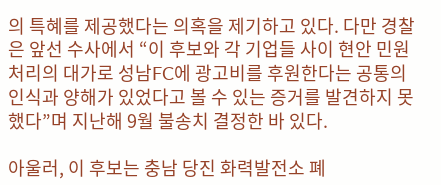의 특혜를 제공했다는 의혹을 제기하고 있다. 다만 경찰은 앞선 수사에서 “이 후보와 각 기업들 사이 현안 민원처리의 대가로 성남FC에 광고비를 후원한다는 공통의 인식과 양해가 있었다고 볼 수 있는 증거를 발견하지 못했다”며 지난해 9월 불송치 결정한 바 있다.

아울러, 이 후보는 충남 당진 화력발전소 폐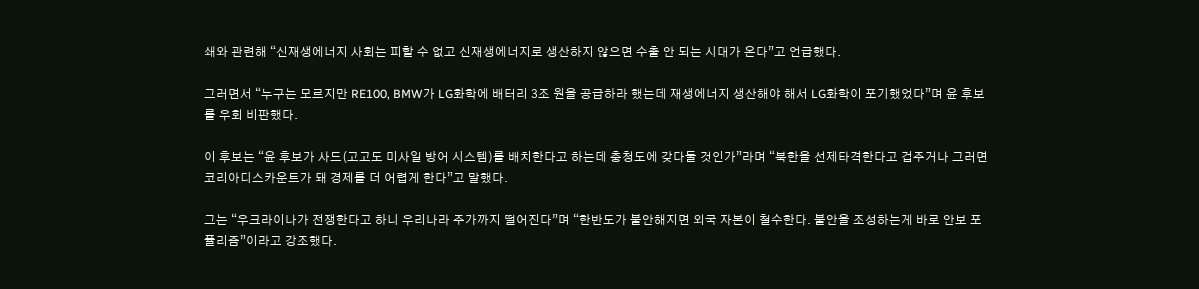쇄와 관련해 “신재생에너지 사회는 피할 수 없고 신재생에너지로 생산하지 않으면 수출 안 되는 시대가 온다”고 언급했다.

그러면서 “누구는 모르지만 RE100, BMW가 LG화학에 배터리 3조 원을 공급하라 했는데 재생에너지 생산해야 해서 LG화학이 포기했었다”며 윤 후보를 우회 비판했다.

이 후보는 “윤 후보가 사드(고고도 미사일 방어 시스템)를 배치한다고 하는데 충청도에 갖다둘 것인가”라며 “북한을 선제타격한다고 겁주거나 그러면 코리아디스카운트가 돼 경제를 더 어렵게 한다”고 말했다.

그는 “우크라이나가 전쟁한다고 하니 우리나라 주가까지 떨어진다”며 “한반도가 불안해지면 외국 자본이 철수한다. 불안을 조성하는게 바로 안보 포퓰리즘”이라고 강조했다.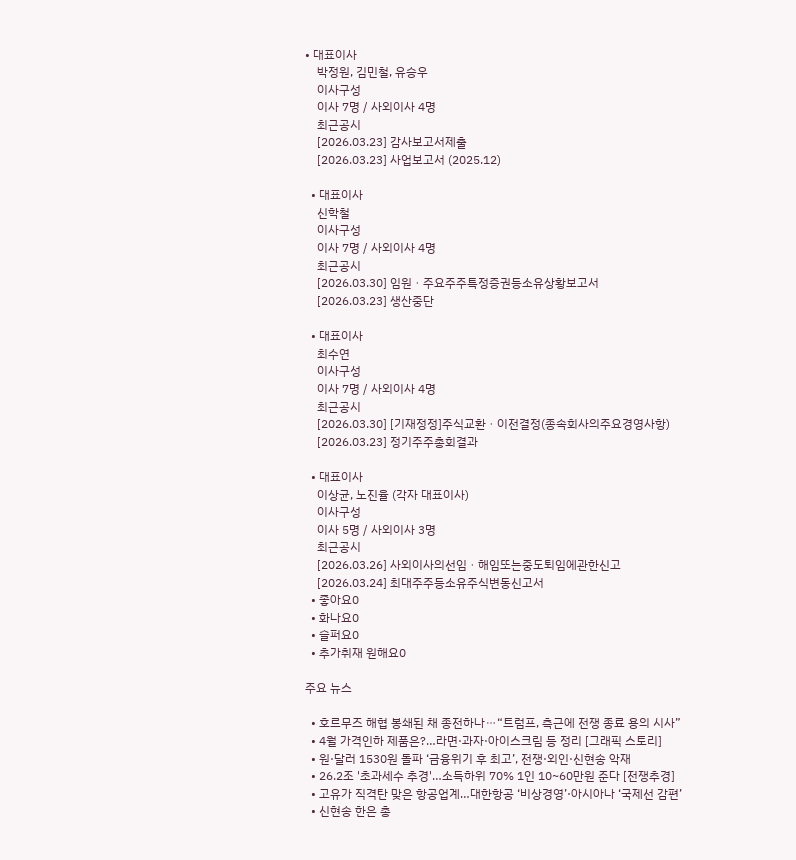• 대표이사
    박정원, 김민철, 유승우
    이사구성
    이사 7명 / 사외이사 4명
    최근공시
    [2026.03.23] 감사보고서제출
    [2026.03.23] 사업보고서 (2025.12)

  • 대표이사
    신학철
    이사구성
    이사 7명 / 사외이사 4명
    최근공시
    [2026.03.30] 임원ㆍ주요주주특정증권등소유상황보고서
    [2026.03.23] 생산중단

  • 대표이사
    최수연
    이사구성
    이사 7명 / 사외이사 4명
    최근공시
    [2026.03.30] [기재정정]주식교환ㆍ이전결정(종속회사의주요경영사항)
    [2026.03.23] 정기주주총회결과

  • 대표이사
    이상균, 노진율 (각자 대표이사)
    이사구성
    이사 5명 / 사외이사 3명
    최근공시
    [2026.03.26] 사외이사의선임ㆍ해임또는중도퇴임에관한신고
    [2026.03.24] 최대주주등소유주식변동신고서
  • 좋아요0
  • 화나요0
  • 슬퍼요0
  • 추가취재 원해요0

주요 뉴스

  • 호르무즈 해협 봉쇄된 채 종전하나⋯“트럼프, 측근에 전쟁 종료 용의 시사”
  • 4월 가격인하 제품은?…라면·과자·아이스크림 등 정리 [그래픽 스토리]
  • 원·달러 1530원 돌파 ‘금융위기 후 최고’, 전쟁·외인·신현송 악재
  • 26.2조 '초과세수 추경'…소득하위 70% 1인 10~60만원 준다 [전쟁추경]
  • 고유가 직격탄 맞은 항공업계…대한항공 ‘비상경영’·아시아나 ‘국제선 감편’
  • 신현송 한은 총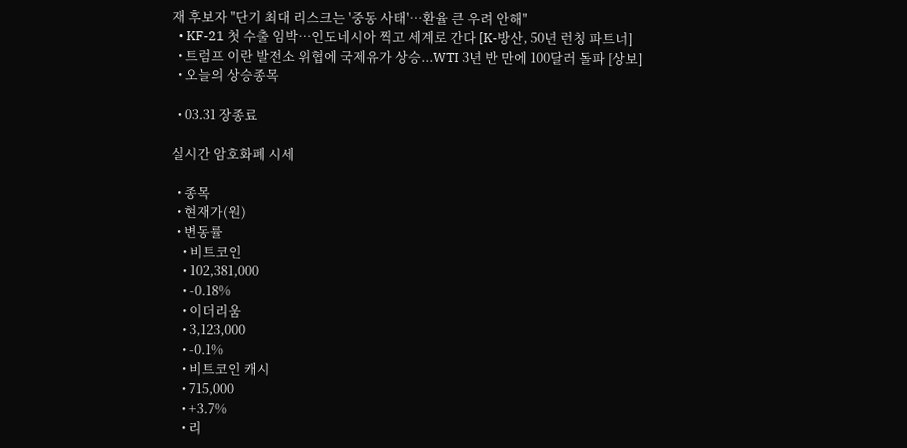재 후보자 "단기 최대 리스크는 '중동 사태'⋯환율 큰 우려 안해"
  • KF-21 첫 수출 임박…인도네시아 찍고 세계로 간다 [K-방산, 50년 런칭 파트너]
  • 트럼프 이란 발전소 위협에 국제유가 상승...WTI 3년 반 만에 100달러 돌파 [상보]
  • 오늘의 상승종목

  • 03.31 장종료

실시간 암호화폐 시세

  • 종목
  • 현재가(원)
  • 변동률
    • 비트코인
    • 102,381,000
    • -0.18%
    • 이더리움
    • 3,123,000
    • -0.1%
    • 비트코인 캐시
    • 715,000
    • +3.7%
    • 리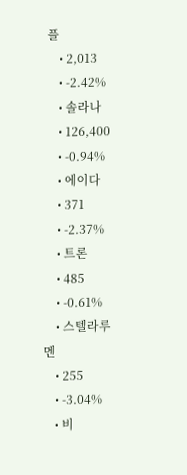플
    • 2,013
    • -2.42%
    • 솔라나
    • 126,400
    • -0.94%
    • 에이다
    • 371
    • -2.37%
    • 트론
    • 485
    • -0.61%
    • 스텔라루멘
    • 255
    • -3.04%
    • 비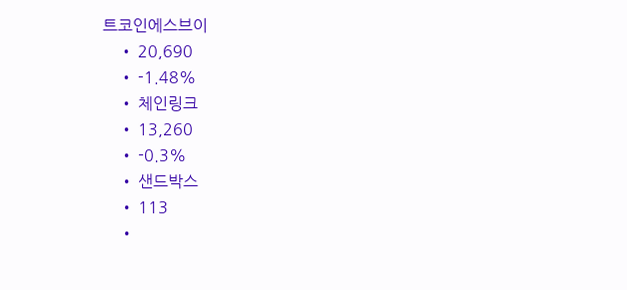트코인에스브이
    • 20,690
    • -1.48%
    • 체인링크
    • 13,260
    • -0.3%
    • 샌드박스
    • 113
    •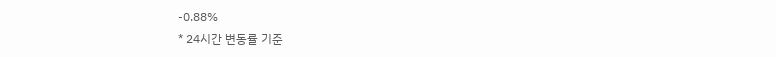-0.88%
* 24시간 변동률 기준